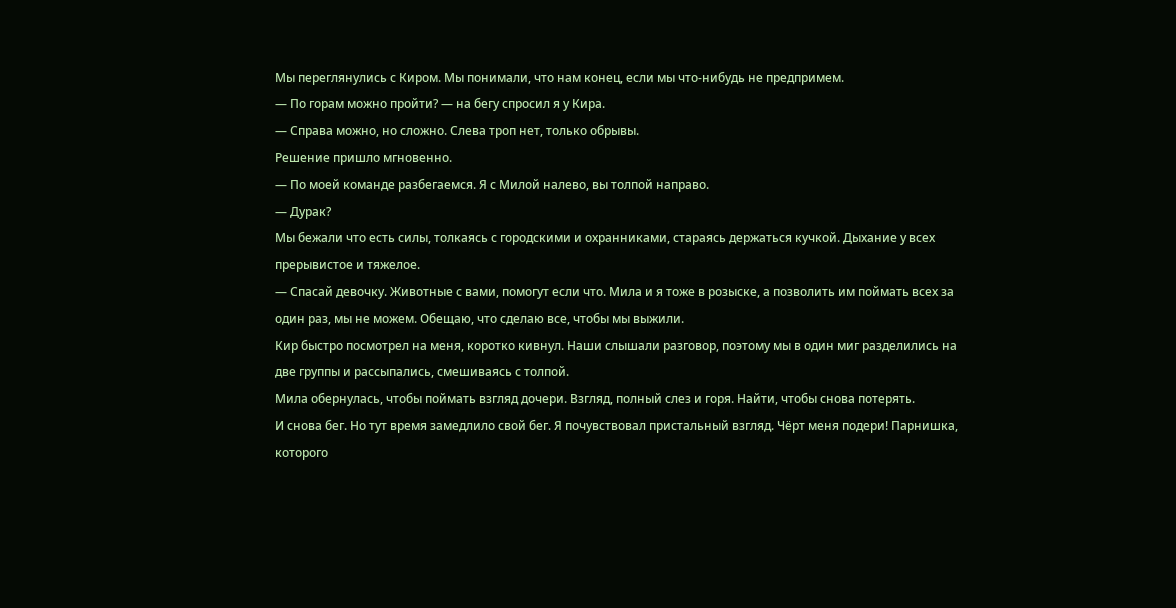Мы переглянулись с Киром. Мы понимали, что нам конец, если мы что-нибудь не предпримем.
— По горам можно пройти? — на бегу спросил я у Кира.
— Справа можно, но сложно. Слева троп нет, только обрывы.
Решение пришло мгновенно.
— По моей команде разбегаемся. Я с Милой налево, вы толпой направо.
— Дурак?
Мы бежали что есть силы, толкаясь с городскими и охранниками, стараясь держаться кучкой. Дыхание у всех прерывистое и тяжелое.
— Спасай девочку. Животные с вами, помогут если что. Мила и я тоже в розыске, а позволить им поймать всех за один раз, мы не можем. Обещаю, что сделаю все, чтобы мы выжили.
Кир быстро посмотрел на меня, коротко кивнул. Наши слышали разговор, поэтому мы в один миг разделились на две группы и рассыпались, смешиваясь с толпой.
Мила обернулась, чтобы поймать взгляд дочери. Взгляд, полный слез и горя. Найти, чтобы снова потерять.
И снова бег. Но тут время замедлило свой бег. Я почувствовал пристальный взгляд. Чёрт меня подери! Парнишка, которого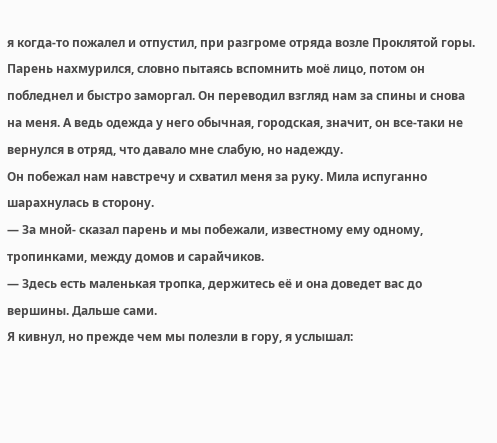я когда-то пожалел и отпустил, при разгроме отряда возле Проклятой горы.
Парень нахмурился, словно пытаясь вспомнить моё лицо, потом он побледнел и быстро заморгал. Он переводил взгляд нам за спины и снова на меня. А ведь одежда у него обычная, городская, значит, он все-таки не вернулся в отряд, что давало мне слабую, но надежду.
Он побежал нам навстречу и схватил меня за руку. Мила испуганно шарахнулась в сторону.
— За мной- сказал парень и мы побежали, известному ему одному, тропинками, между домов и сарайчиков.
— Здесь есть маленькая тропка, держитесь её и она доведет вас до вершины. Дальше сами.
Я кивнул, но прежде чем мы полезли в гору, я услышал: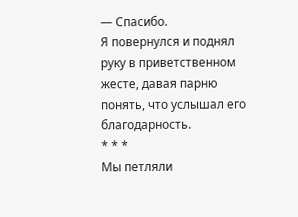— Спасибо.
Я повернулся и поднял руку в приветственном жесте, давая парню понять, что услышал его благодарность.
* * *
Мы петляли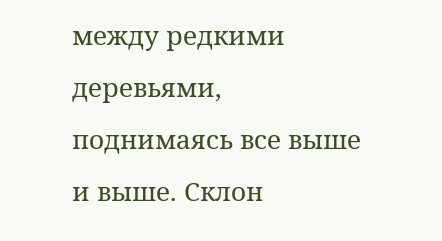между редкими деревьями, поднимаясь все выше и выше. Склон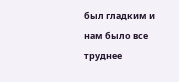был гладким и нам было все труднее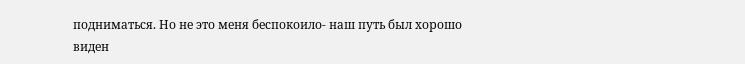подниматься. Но не это меня беспокоило- наш путь был хорошо виден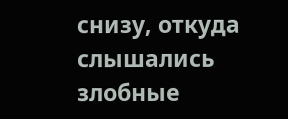снизу, откуда слышались злобные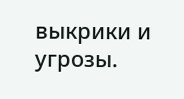выкрики и угрозы.